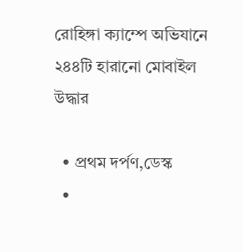রোহিঙ্গা ক্যাম্পে অভিযানে ২৪৪টি হারানো মোবাইল উদ্ধার

  • প্রথম দর্পণ,ডেস্ক
  •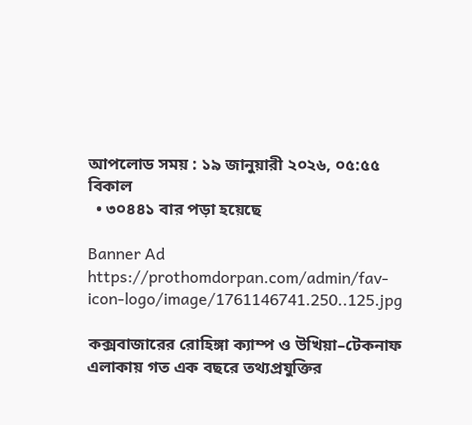আপলোড সময় : ১৯ জানুয়ারী ২০২৬, ০৫:৫৫ বিকাল
  • ৩০৪৪১ বার পড়া হয়েছে

Banner Ad
https://prothomdorpan.com/admin/fav-icon-logo/image/1761146741.250..125.jpg

কক্সবাজারের রোহিঙ্গা ক্যাম্প ও উখিয়া–টেকনাফ এলাকায় গত এক বছরে তথ্যপ্রযুক্তির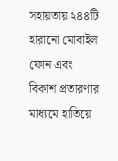সহায়তায় ২৪৪টি হারানো মোবাইল ফোন এবং বিকাশ প্রতারণার মাধ্যমে হাতিয়ে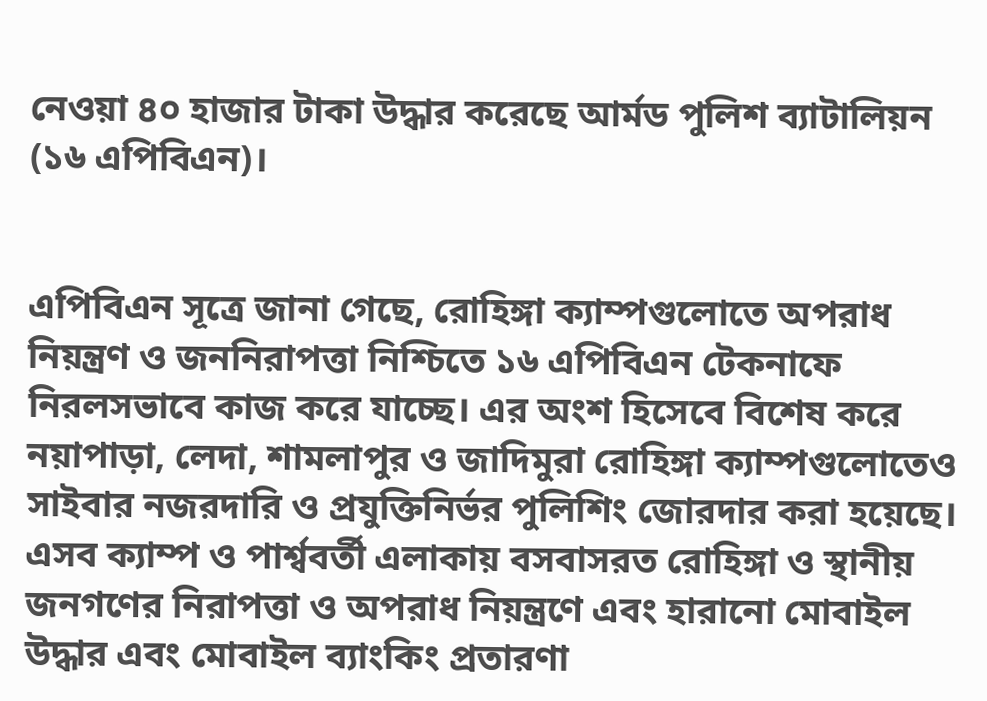নেওয়া ৪০ হাজার টাকা উদ্ধার করেছে আর্মড পুলিশ ব্যাটালিয়ন (১৬ এপিবিএন)।


এপিবিএন সূত্রে জানা গেছে, রোহিঙ্গা ক্যাম্পগুলোতে অপরাধ নিয়ন্ত্রণ ও জননিরাপত্তা নিশ্চিতে ১৬ এপিবিএন টেকনাফে নিরলসভাবে কাজ করে যাচ্ছে। এর অংশ হিসেবে বিশেষ করে নয়াপাড়া, লেদা, শামলাপুর ও জাদিমুরা রোহিঙ্গা ক্যাম্পগুলোতেও সাইবার নজরদারি ও প্রযুক্তিনির্ভর পুলিশিং জোরদার করা হয়েছে। এসব ক্যাম্প ও পার্শ্ববর্তী এলাকায় বসবাসরত রোহিঙ্গা ও স্থানীয় জনগণের নিরাপত্তা ও অপরাধ নিয়ন্ত্রণে এবং হারানো মোবাইল উদ্ধার এবং মোবাইল ব্যাংকিং প্রতারণা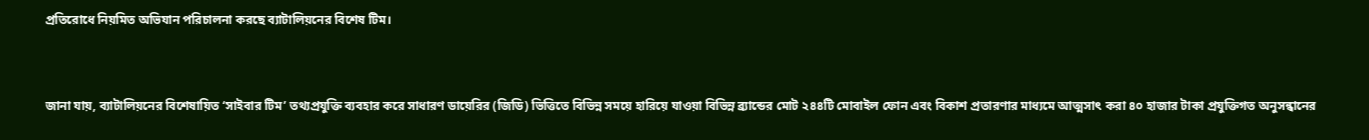প্রতিরোধে নিয়মিত অভিযান পরিচালনা করছে ব্যাটালিয়নের বিশেষ টিম।


জানা যায়, ব্যাটালিয়নের বিশেষায়িত ‘সাইবার টিম’ তথ্যপ্রযুক্তি ব্যবহার করে সাধারণ ডায়েরির (জিডি) ভিত্তিতে বিভিন্ন সময়ে হারিয়ে যাওয়া বিভিন্ন ব্র্যান্ডের মোট ২৪৪টি মোবাইল ফোন এবং বিকাশ প্রতারণার মাধ্যমে আত্মসাৎ করা ৪০ হাজার টাকা প্রযুক্তিগত অনুসন্ধানের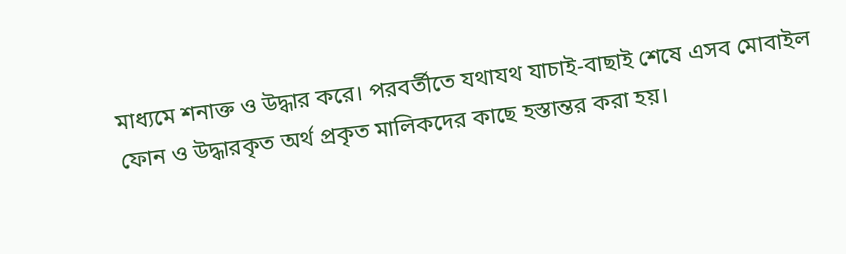মাধ্যমে শনাক্ত ও উদ্ধার করে। পরবর্তীতে যথাযথ যাচাই-বাছাই শেষে এসব মোবাইল ফোন ও উদ্ধারকৃত অর্থ প্রকৃত মালিকদের কাছে হস্তান্তর করা হয়।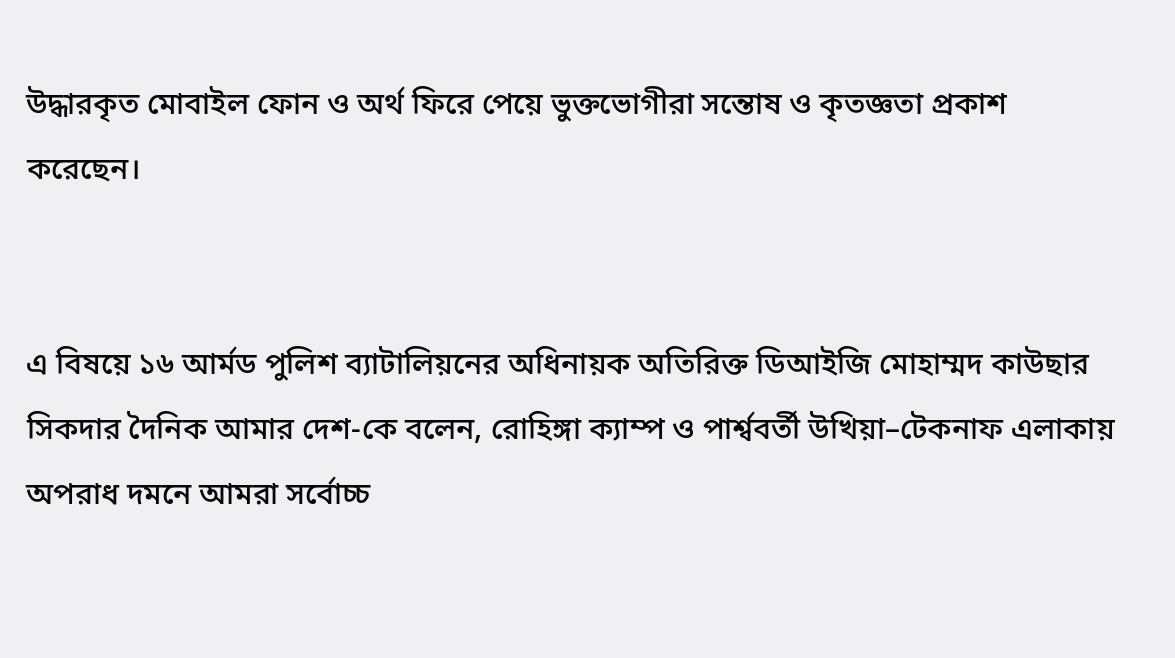উদ্ধারকৃত মোবাইল ফোন ও অর্থ ফিরে পেয়ে ভুক্তভোগীরা সন্তোষ ও কৃতজ্ঞতা প্রকাশ করেছেন।


এ বিষয়ে ১৬ আর্মড পুলিশ ব্যাটালিয়নের অধিনায়ক অতিরিক্ত ডিআইজি মোহাম্মদ কাউছার সিকদার দৈনিক আমার দেশ-কে বলেন, রোহিঙ্গা ক্যাম্প ও পার্শ্ববর্তী উখিয়া–টেকনাফ এলাকায় অপরাধ দমনে আমরা সর্বোচ্চ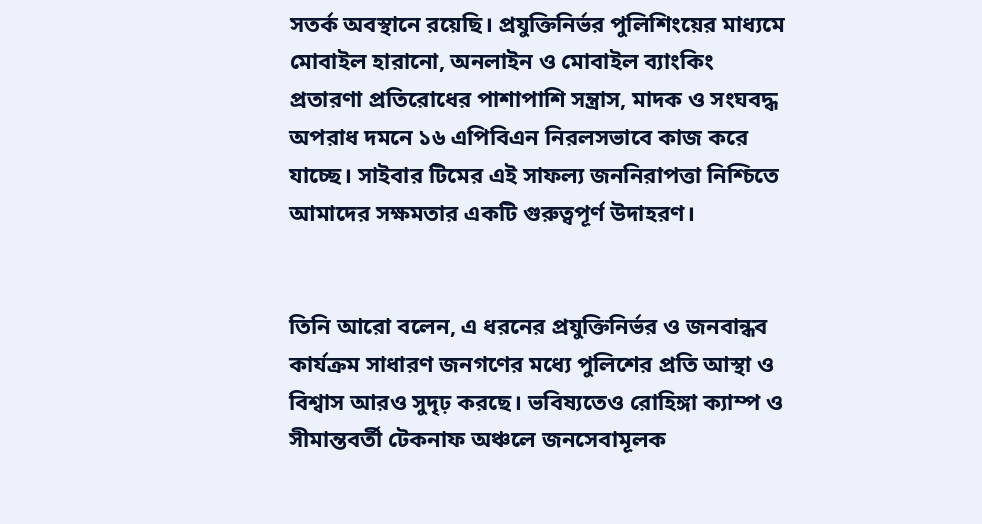সতর্ক অবস্থানে রয়েছি। প্রযুক্তিনির্ভর পুলিশিংয়ের মাধ্যমে মোবাইল হারানো, অনলাইন ও মোবাইল ব্যাংকিং প্রতারণা প্রতিরোধের পাশাপাশি সন্ত্রাস, মাদক ও সংঘবদ্ধ অপরাধ দমনে ১৬ এপিবিএন নিরলসভাবে কাজ করে যাচ্ছে। সাইবার টিমের এই সাফল্য জননিরাপত্তা নিশ্চিতে আমাদের সক্ষমতার একটি গুরুত্বপূর্ণ উদাহরণ।


তিনি আরো বলেন, এ ধরনের প্রযুক্তিনির্ভর ও জনবান্ধব কার্যক্রম সাধারণ জনগণের মধ্যে পুলিশের প্রতি আস্থা ও বিশ্বাস আরও সুদৃঢ় করছে। ভবিষ্যতেও রোহিঙ্গা ক্যাম্প ও সীমান্তবর্তী টেকনাফ অঞ্চলে জনসেবামূলক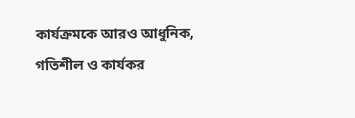কার্যক্রমকে আরও আধুনিক, গতিশীল ও কার্যকর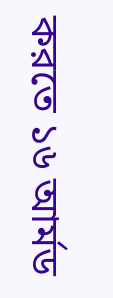করতে ১৬ আর্মড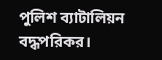পুলিশ ব্যাটালিয়ন বদ্ধপরিকর।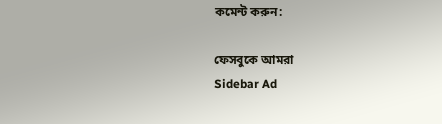কমেন্ট করুন:

ফেসবুকে আমরা
Sidebar Ad